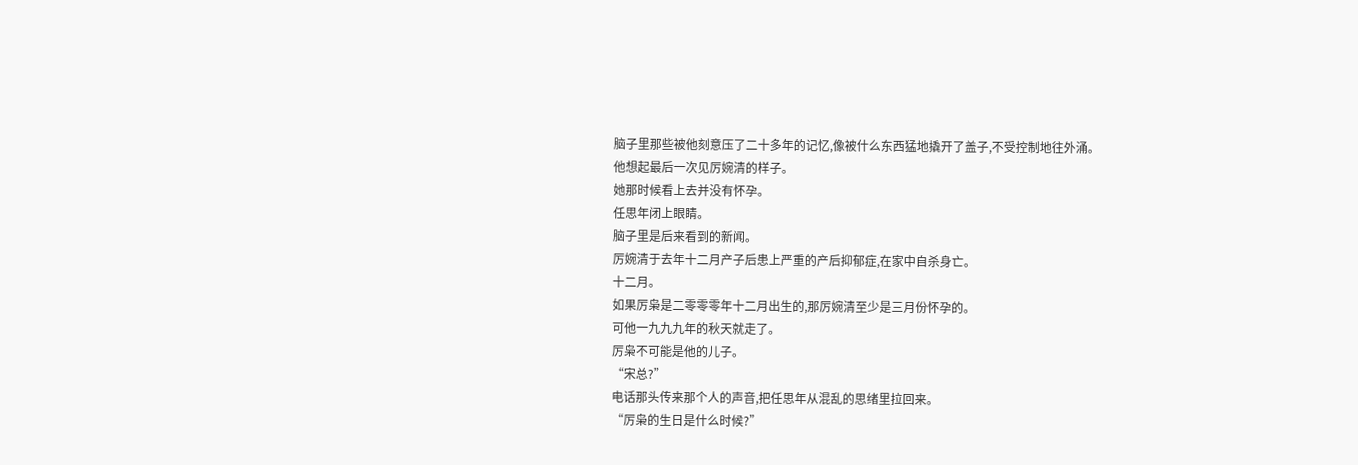脑子里那些被他刻意压了二十多年的记忆,像被什么东西猛地撬开了盖子,不受控制地往外涌。
他想起最后一次见厉婉清的样子。
她那时候看上去并没有怀孕。
任思年闭上眼睛。
脑子里是后来看到的新闻。
厉婉清于去年十二月产子后患上严重的产后抑郁症,在家中自杀身亡。
十二月。
如果厉枭是二零零零年十二月出生的,那厉婉清至少是三月份怀孕的。
可他一九九九年的秋天就走了。
厉枭不可能是他的儿子。
“宋总?”
电话那头传来那个人的声音,把任思年从混乱的思绪里拉回来。
“厉枭的生日是什么时候?”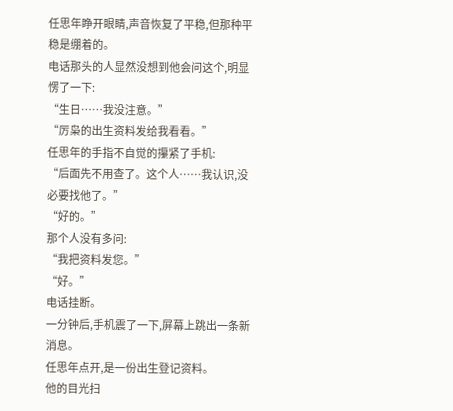任思年睁开眼睛,声音恢复了平稳,但那种平稳是绷着的。
电话那头的人显然没想到他会问这个,明显愣了一下:
“生日……我没注意。”
“厉枭的出生资料发给我看看。”
任思年的手指不自觉的攥紧了手机:
“后面先不用查了。这个人……我认识,没必要找他了。”
“好的。”
那个人没有多问:
“我把资料发您。”
“好。”
电话挂断。
一分钟后,手机震了一下,屏幕上跳出一条新消息。
任思年点开,是一份出生登记资料。
他的目光扫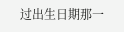过出生日期那一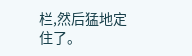栏,然后猛地定住了。